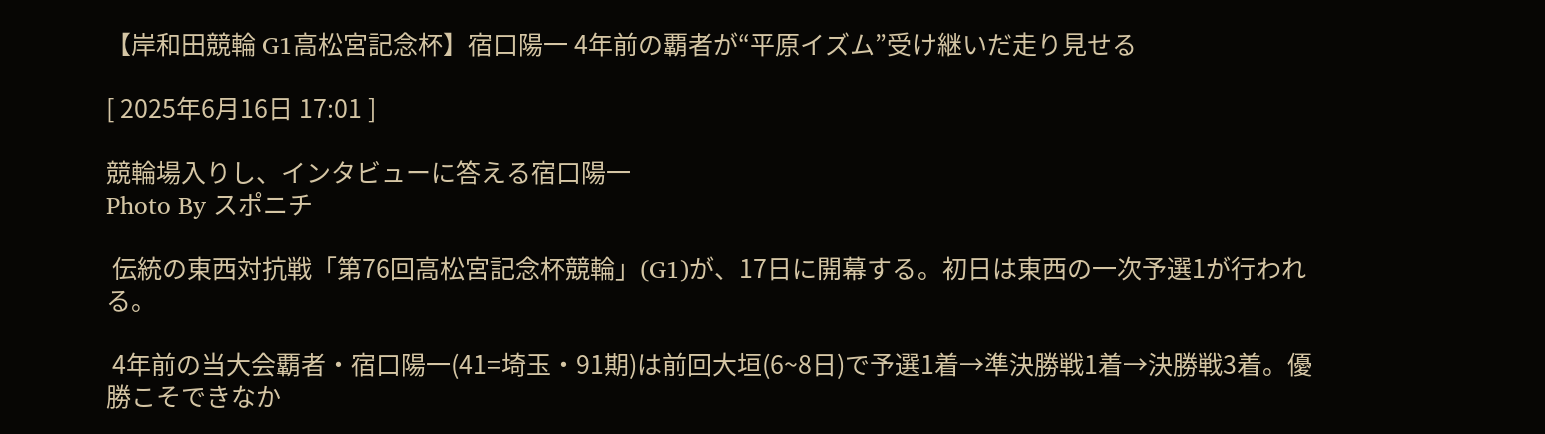【岸和田競輪 G1高松宮記念杯】宿口陽一 4年前の覇者が“平原イズム”受け継いだ走り見せる

[ 2025年6月16日 17:01 ]

競輪場入りし、インタビューに答える宿口陽一
Photo By スポニチ

 伝統の東西対抗戦「第76回高松宮記念杯競輪」(G1)が、17日に開幕する。初日は東西の一次予選1が行われる。

 4年前の当大会覇者・宿口陽一(41=埼玉・91期)は前回大垣(6~8日)で予選1着→準決勝戦1着→決勝戦3着。優勝こそできなか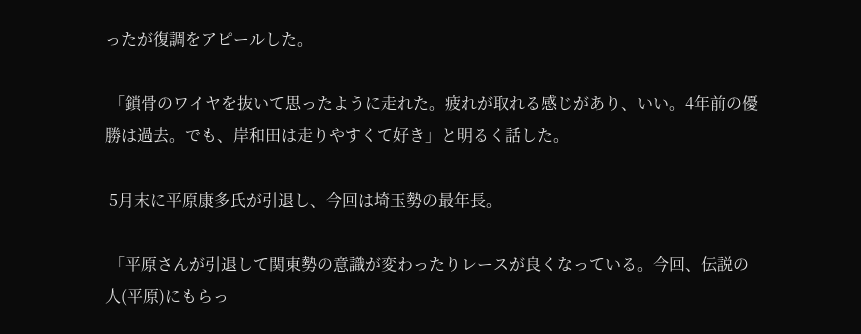ったが復調をアピールした。

 「鎖骨のワイヤを抜いて思ったように走れた。疲れが取れる感じがあり、いい。4年前の優勝は過去。でも、岸和田は走りやすくて好き」と明るく話した。

 5月末に平原康多氏が引退し、今回は埼玉勢の最年長。

 「平原さんが引退して関東勢の意識が変わったりレースが良くなっている。今回、伝説の人(平原)にもらっ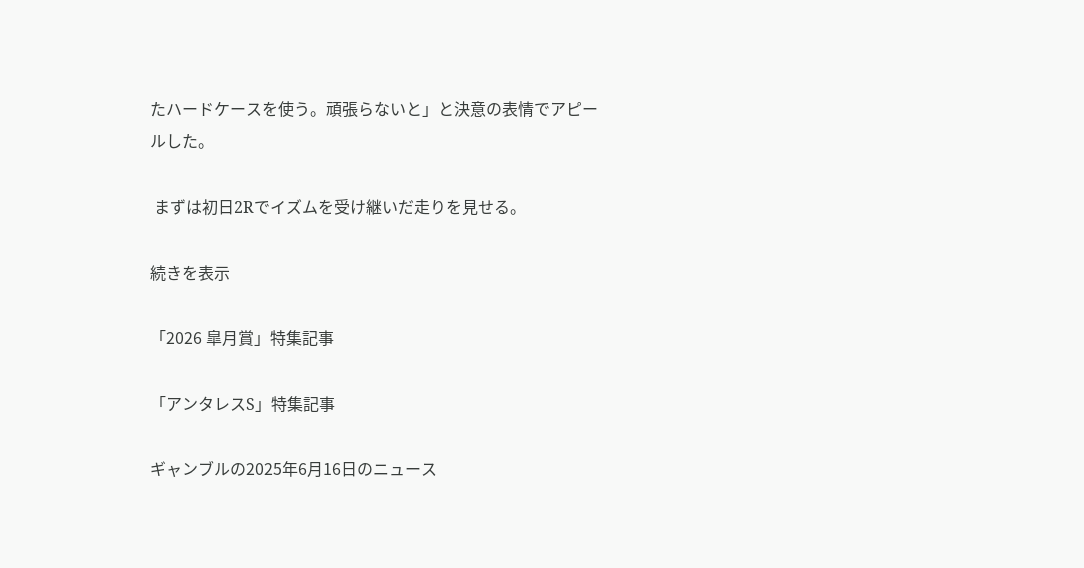たハードケースを使う。頑張らないと」と決意の表情でアピールした。

 まずは初日2Rでイズムを受け継いだ走りを見せる。

続きを表示

「2026 皐月賞」特集記事

「アンタレスS」特集記事

ギャンブルの2025年6月16日のニュース